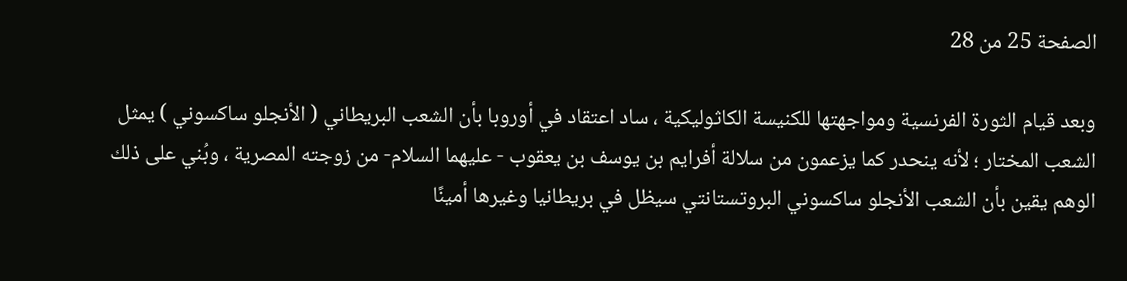الصفحة 25 من 28

وبعد قيام الثورة الفرنسية ومواجهتها للكنيسة الكاثوليكية ، ساد اعتقاد في أوروبا بأن الشعب البريطاني ( الأنجلو ساكسوني ) يمثل الشعب المختار ؛ لأنه ينحدر كما يزعمون من سلالة أفرايم بن يوسف بن يعقوب - عليهما السلام- من زوجته المصرية ، وبُني على ذلك الوهم يقين بأن الشعب الأنجلو ساكسوني البروتستانتي سيظل في بريطانيا وغيرها أمينًا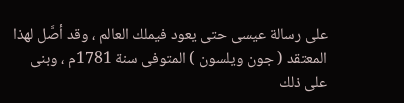على رسالة عيسى حتى يعود فيملك العالم ، وقد أصَّل لهذا المعتقد ( جون ويلسون ) المتوفى سنة 1781م ، وبنى على ذلك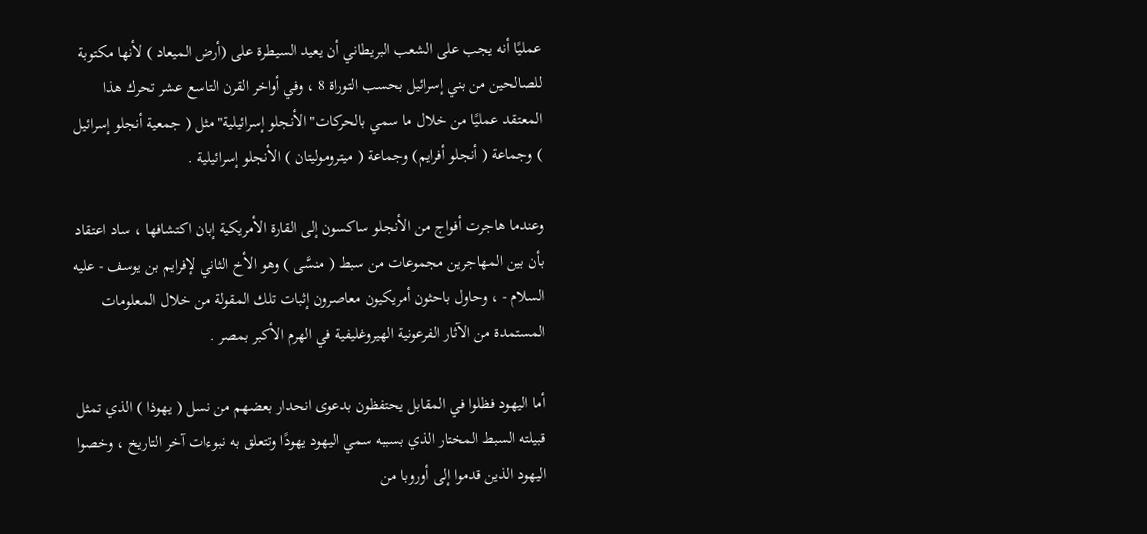عمليًا أنه يجب على الشعب البريطاني أن يعيد السيطرة على (أرض الميعاد ) لأنها مكتوبة للصالحين من بني إسرائيل بحسب التوراة 8 ، وفي أواخر القرن التاسع عشر تحرك هذا المعتقد عمليًا من خلال ما سمي بالحركات"الأنجلو إسرائيلية"مثل ( جمعية أنجلو إسرائيل ) وجماعة ( أنجلو أفرايم) وجماعة ( ميتروموليتان ) الأنجلو إسرائيلية .

وعندما هاجرت أفواج من الأنجلو ساكسون إلى القارة الأمريكية إبان اكتشافها ، ساد اعتقاد بأن بين المهاجرين مجموعات من سبط ( منسَّى ) وهو الأخ الثاني لإفرايم بن يوسف - عليه السلام - ، وحاول باحثون أمريكيون معاصرون إثبات تلك المقولة من خلال المعلومات المستمدة من الآثار الفرعونية الهيروغليفية في الهرم الأكبر بمصر .

أما اليهود فظلوا في المقابل يحتفظون بدعوى انحدار بعضهم من نسل ( يهوذا ) الذي تمثل قبيلته السبط المختار الذي بسببه سمي اليهود يهودًا وتتعلق به نبوءات آخر التاريخ ، وخصوا اليهود الذين قدموا إلى أوروبا من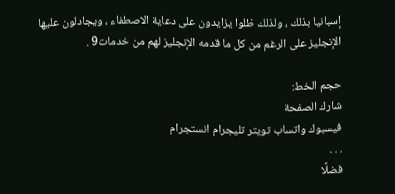إسبانيا بذلك ، ولذلك ظلوا يزايدون على دعاية الاصطفاء ، ويجادلون عليها الإنجليز على الرغم من كل ما قدمه الإنجليز لهم من خدمات9 .

حجم الخط:
شارك الصفحة
فيسبوك واتساب تويتر تليجرام انستجرام
. . .
فضلًا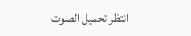انتظر تحميل الصوت